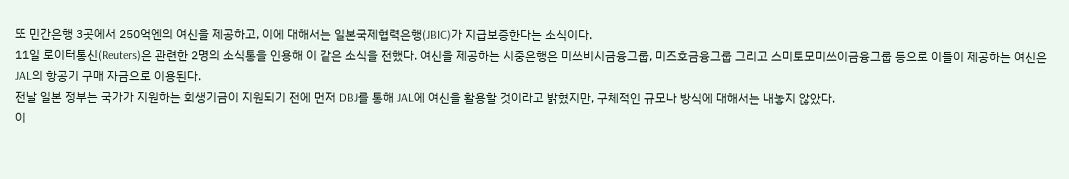또 민간은행 3곳에서 250억엔의 여신을 제공하고, 이에 대해서는 일본국제협력은행(JBIC)가 지급보증한다는 소식이다.
11일 로이터통신(Reuters)은 관련한 2명의 소식통을 인용해 이 같은 소식을 전했다. 여신을 제공하는 시중은행은 미쓰비시금융그룹, 미즈호금융그룹 그리고 스미토모미쓰이금융그룹 등으로 이들이 제공하는 여신은 JAL의 항공기 구매 자금으로 이용된다.
전날 일본 정부는 국가가 지원하는 회생기금이 지원되기 전에 먼저 DBJ를 통해 JAL에 여신을 활용할 것이라고 밝혔지만, 구체적인 규모나 방식에 대해서는 내놓지 않았다.
이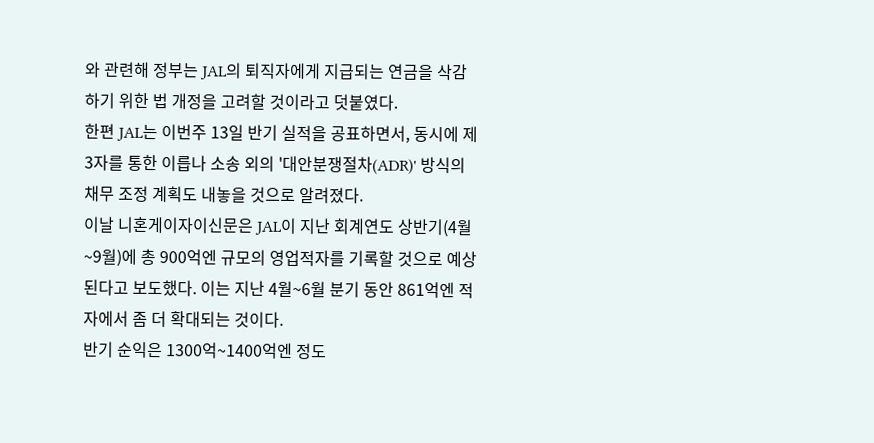와 관련해 정부는 JAL의 퇴직자에게 지급되는 연금을 삭감하기 위한 법 개정을 고려할 것이라고 덧붙였다.
한편 JAL는 이번주 13일 반기 실적을 공표하면서, 동시에 제3자를 통한 이릅나 소송 외의 '대안분쟁절차(ADR)' 방식의 채무 조정 계획도 내놓을 것으로 알려졌다.
이날 니혼게이자이신문은 JAL이 지난 회계연도 상반기(4월~9월)에 총 900억엔 규모의 영업적자를 기록할 것으로 예상된다고 보도했다. 이는 지난 4월~6월 분기 동안 861억엔 적자에서 좀 더 확대되는 것이다.
반기 순익은 1300억~1400억엔 정도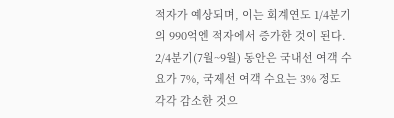적자가 예상되며, 이는 회계연도 1/4분기의 990억엔 적자에서 증가한 것이 된다. 2/4분기(7월~9월) 동안은 국내선 여객 수요가 7%, 국제선 여객 수요는 3% 정도 각각 감소한 것으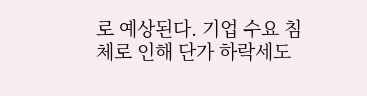로 예상된다. 기업 수요 침체로 인해 단가 하락세도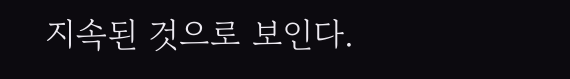지속된 것으로 보인다.